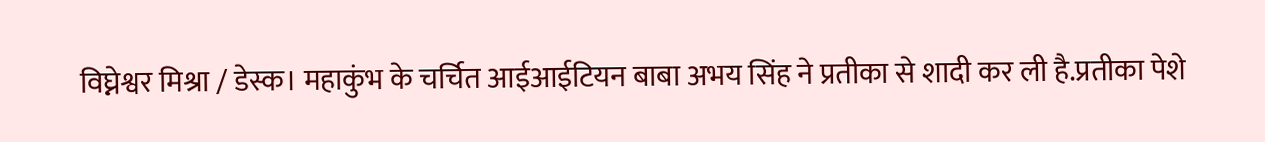विघ्नेश्वर मिश्रा / डेस्क। महाकुंभ के चर्चित आईआईटियन बाबा अभय सिंह ने प्रतीका से शादी कर ली है.प्रतीका पेशे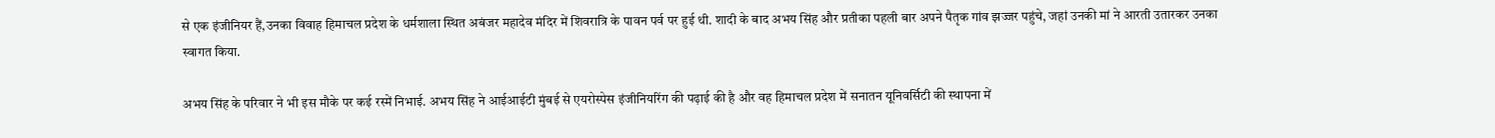से एक इंजीनियर हैं,उनका विवाह हिमाचल प्रदेश के धर्मशाला स्थित अबंजर महादेव मंदिर में शिवरात्रि के पावन पर्व पर हुई थी. शादी के बाद अभय सिंह और प्रतीका पहली बार अपने पैतृक गांव झज्जर पहुंचे, जहां उनकी मां ने आरती उतारकर उनका स्वागत किया.

अभय सिंह के परिवार ने भी इस मौके पर कई रस्में निभाई. अभय सिंह ने आईआईटी मुंबई से एयरोस्पेस इंजीनियरिंग की पढ़ाई की है और वह हिमाचल प्रदेश में सनातन यूनिवर्सिटी की स्थापना में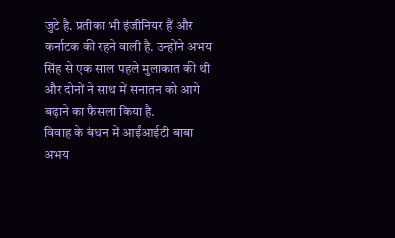जुटे है. प्रतीका भी इंजीनियर हैं और कर्नाटक की रहने वाली है. उन्होंने अभय सिंह से एक साल पहले मुलाकात की थी और दोनों ने साथ में सनातन को आगे बढ़ाने का फैसला किया है.
विवाह के बंधन में आईंआईटी बाबा
अभय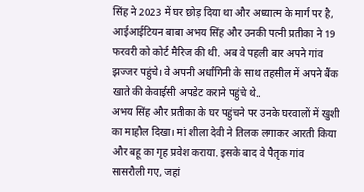सिंह ने 2023 में घर छोड़ दिया था और अध्यात्म के मार्ग पर है, आईआईटियन बाबा अभय सिंह और उनकी पत्नी प्रतीका ने 19 फरवरी को कोर्ट मैरिज की थी. अब वे पहली बार अपने गांव झज्जर पहुंचे। वे अपनी अर्धांगिनी के साथ तहसील में अपने बैंक खाते की केवाईसी अपडेट कराने पहुंचे थे..
अभय सिंह और प्रतीका के घर पहुंचने पर उनके घरवालों में खुशी का माहौल दिखा। मां शीला देवी ने तिलक लगाकर आरती किया और बहू का गृह प्रवेश कराया. इसके बाद वे पैतृक गांव सासरौली गए, जहां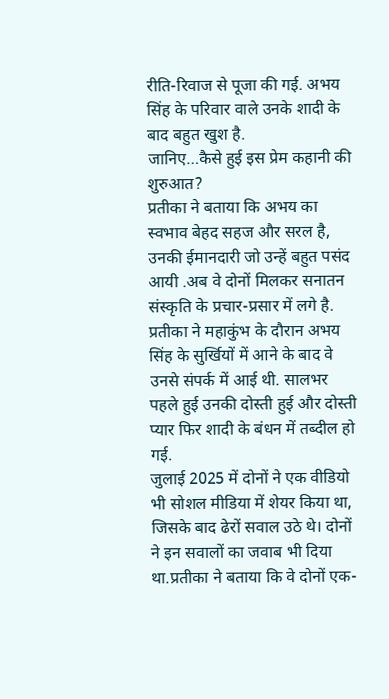रीति-रिवाज से पूजा की गई. अभय सिंह के परिवार वाले उनके शादी के बाद बहुत खुश है.
जानिए…कैसे हुई इस प्रेम कहानी की शुरुआत?
प्रतीका ने बताया कि अभय का स्वभाव बेहद सहज और सरल है, उनकी ईमानदारी जो उन्हें बहुत पसंद आयी .अब वे दोनों मिलकर सनातन संस्कृति के प्रचार-प्रसार में लगे है. प्रतीका ने महाकुंभ के दौरान अभय सिंह के सुर्खियों में आने के बाद वे उनसे संपर्क में आई थी. सालभर पहले हुई उनकी दोस्ती हुई और दोस्ती प्यार फिर शादी के बंधन में तब्दील हो गई.
जुलाई 2025 में दोनों ने एक वीडियो भी सोशल मीडिया में शेयर किया था, जिसके बाद ढेरों सवाल उठे थे। दोनों ने इन सवालों का जवाब भी दिया था.प्रतीका ने बताया कि वे दोनों एक-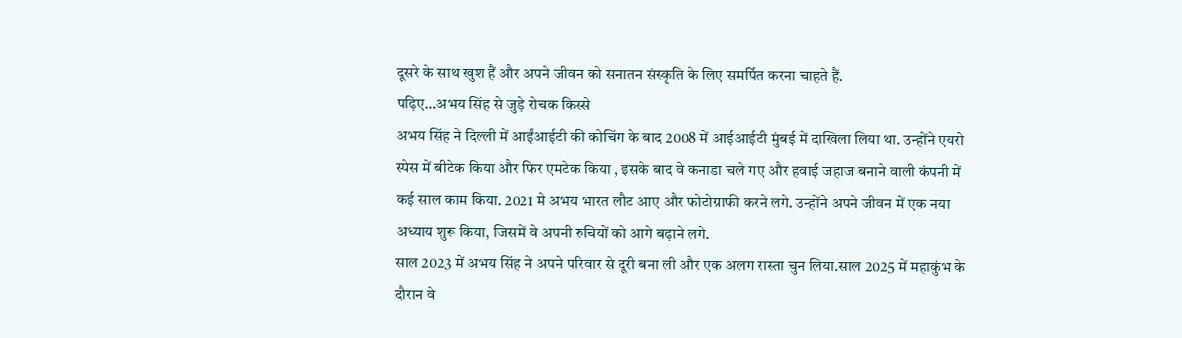दूसरे के साथ खुश हैं और अपने जीवन को सनातन संस्कृति के लिए समर्पित करना चाहते हैं.
पढ़िए…अभय सिंह से जुड़े रोचक किस्से
अभय सिंह ने दिल्ली में आईंआईटी की कोचिंग के बाद 2008 में आईआईटी मुंबई में दाखिला लिया था. उन्होंने एयरो स्पेस में बीटेक किया और फिर एमटेक किया , इसके बाद वे कनाडा चले गए और हवाई जहाज बनाने वाली कंपनी में कई साल काम किया. 2021 मे अभय भारत लौट आए और फोटोग्राफी करने लगे. उन्होंने अपने जीवन में एक नया अध्याय शुरू किया, जिसमें वे अपनी रुचियों को आगे बढ़ाने लगे.
साल 2023 में अभय सिंह ने अपने परिवार से दूरी बना ली और एक अलग रास्ता चुन लिया.साल 2025 में महाकुंभ के दौरान वे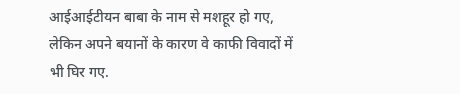आईआईटीयन बाबा के नाम से मशहूर हो गए, लेकिन अपने बयानों के कारण वे काफी विवादों में भी घिर गए.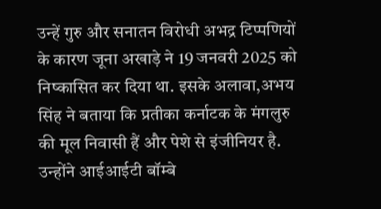उन्हें गुरु और सनातन विरोधी अभद्र टिप्पणियों के कारण जूना अखाड़े ने 19 जनवरी 2025 को निष्कासित कर दिया था. इसके अलावा,अभय सिंह ने बताया कि प्रतीका कर्नाटक के मंगलुरु की मूल निवासी हैं और पेशे से इंजीनियर है. उन्होंने आईआईटी बॉम्बे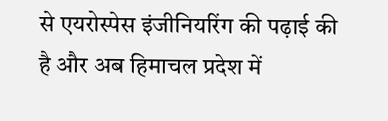से एयरोस्पेस इंजीनियरिंग की पढ़ाई की है और अब हिमाचल प्रदेश में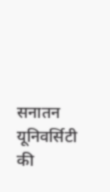सनातन यूनिवर्सिटी की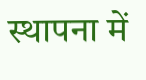स्थापना में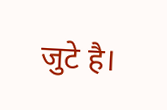जुटे है।